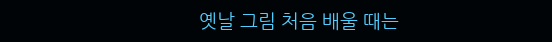옛날 그림 처음 배울 때는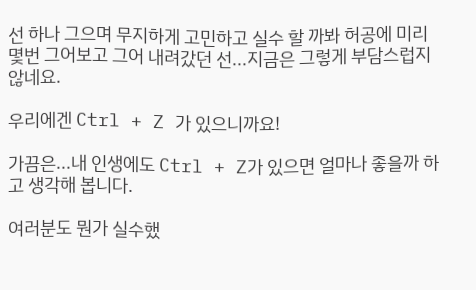선 하나 그으며 무지하게 고민하고 실수 할 까봐 허공에 미리 몇번 그어보고 그어 내려갔던 선...지금은 그렇게 부담스럽지 않네요.

우리에겐 Ctrl + Z 가 있으니까요!

가끔은...내 인생에도 Ctrl + Z가 있으면 얼마나 좋을까 하고 생각해 봅니다.

여러분도 뭔가 실수했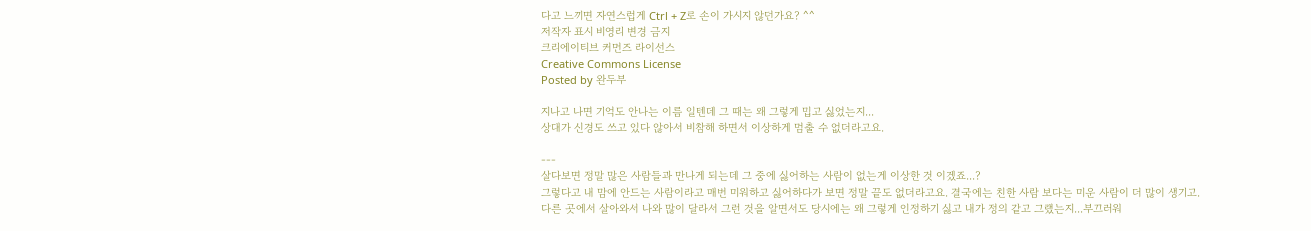다고 느끼면 자연스럽게 Ctrl + Z로 손이 가시지 않던가요? ^^
저작자 표시 비영리 변경 금지
크리에이티브 커먼즈 라이선스
Creative Commons License
Posted by 완두부

지나고 나면 기억도 안나는 이름 일텐데 그 때는 왜 그렇게 밉고 싫었는지...
상대가 신경도 쓰고 있다 않아서 비참해 하면서 이상하게 멈출 수 없더라고요.

---
살다보면 정말 많은 사람들과 만나게 되는데 그 중에 싫어하는 사람이 없는게 이상한 것 이겠죠...?
그렇다고 내 맘에 안드는 사람이라고 매번 미워하고 싫어하다가 보면 정말 끝도 없더라고요. 결국에는 친한 사람 보다는 미운 사람이 더 많이 생기고.
다른 곳에서 살아와서 나와 많이 달라서 그런 것을 알면서도 당시에는 왜 그렇게 인정하기 싫고 내가 정의 같고 그랬는지...부끄러워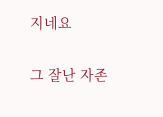지네요

그 잘난 자존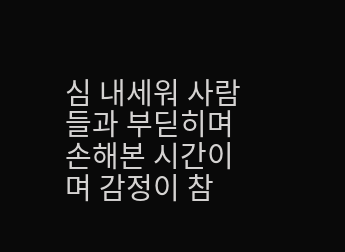심 내세워 사람들과 부딛히며 손해본 시간이며 감정이 참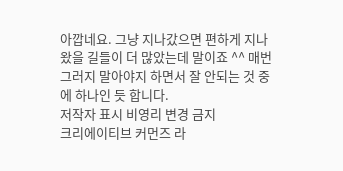아깝네요. 그냥 지나갔으면 편하게 지나왔을 길들이 더 많았는데 말이죠 ^^ 매번 그러지 말아야지 하면서 잘 안되는 것 중에 하나인 듯 합니다.
저작자 표시 비영리 변경 금지
크리에이티브 커먼즈 라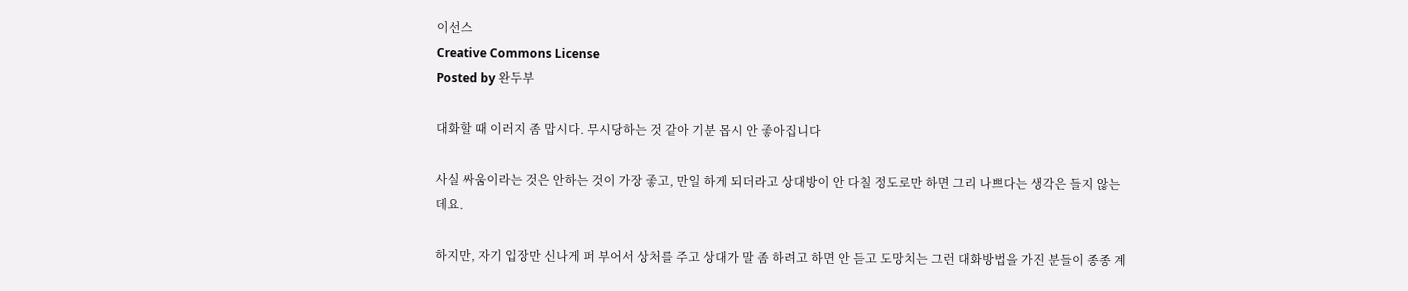이선스
Creative Commons License
Posted by 완두부

대화할 때 이러지 좀 맙시다. 무시당하는 것 같아 기분 몹시 안 좋아집니다

사실 싸움이라는 것은 안하는 것이 가장 좋고, 만일 하게 되더라고 상대방이 안 다칠 정도로만 하면 그리 나쁘다는 생각은 들지 않는데요.

하지만, 자기 입장만 신나게 퍼 부어서 상처를 주고 상대가 말 좀 하려고 하면 안 듣고 도망치는 그런 대화방법을 가진 분들이 종종 계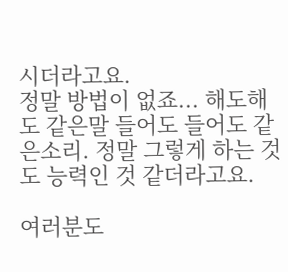시더라고요.
정말 방법이 없죠... 해도해도 같은말 들어도 들어도 같은소리. 정말 그렇게 하는 것도 능력인 것 같더라고요.

여러분도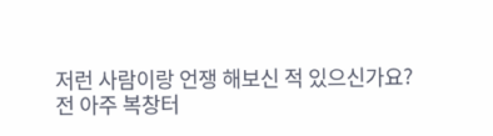저런 사람이랑 언쟁 해보신 적 있으신가요?
전 아주 복창터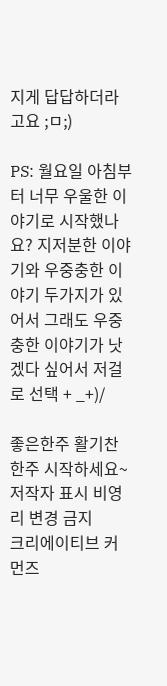지게 답답하더라고요 ;ㅁ;)

PS: 월요일 아침부터 너무 우울한 이야기로 시작했나요? 지저분한 이야기와 우중충한 이야기 두가지가 있어서 그래도 우중충한 이야기가 낫겠다 싶어서 저걸로 선택 + _+)/

좋은한주 활기찬 한주 시작하세요~
저작자 표시 비영리 변경 금지
크리에이티브 커먼즈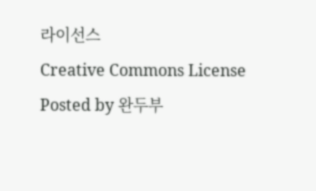라이선스
Creative Commons License
Posted by 완두부